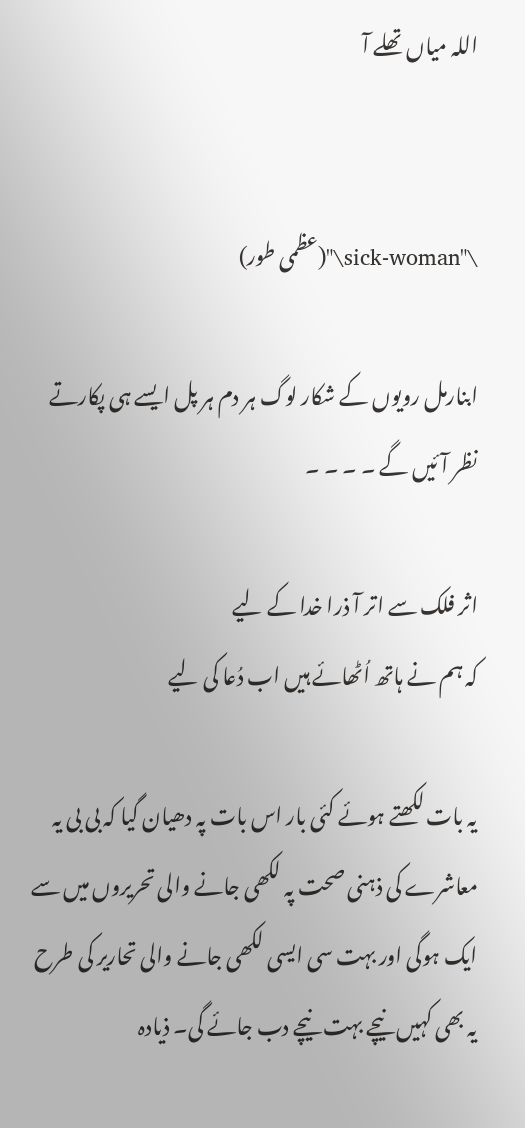اللہ میاں تھلے آ


\"sick-woman\"(عظمی طور)

ابنارمل رویوں کے شکار لوگ ہر دم ہر پل ایسے ہی پکارتے نظر آئیں گے ۔ ۔ ۔ ۔

اثر فلک سے اتر آ ذرا خدا کے لیے
کہ ہم نے ہاتھ اُٹھائے ہیں اب دُعا کی لیے

یہ بات لکھتے ہوئے کئی بار اس بات پہ دھیان گیا کہ بی بی یہ معاشرے کی ذہنی صحت پہ لکھی جانے والی تحریروں میں سے ایک ہوگی اور بہت سی ایسی لکھی جانے والی تحاریر کی طرح یہ بھی کہیں نیچے بہت نیچے دب جائے گی۔ ذیادہ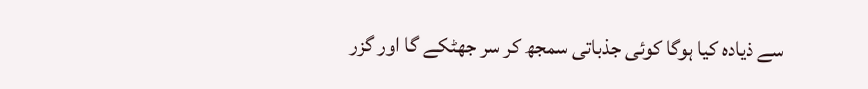سے ذیادہ کیا ہوگا کوئی جذباتی سمجھ کر سر جھٹکے گا اور گزر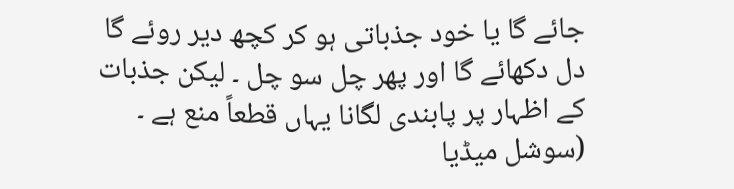جائے گا یا خود جذباتی ہو کر کچھ دیر روئے گا دل دکھائے گا اور پھر چل سو چل ۔ لیکن جذبات کے اظہار پر پابندی لگانا یہاں قطعاً منع ہے ۔ (سوشل میڈیا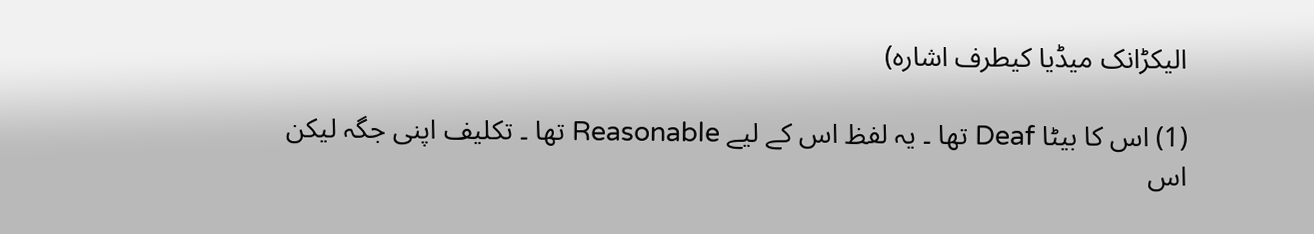الیکڑانک میڈیا کیطرف اشارہ)

(1) اس کا بیٹا Deaf تھا ۔ یہ لفظ اس کے لیے Reasonable تھا ۔ تکلیف اپنی جگہ لیکن اس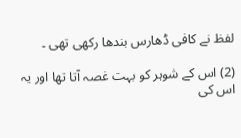لفظ نے کافی ڈھارس بندھا رکھی تھی ۔

(2) اس کے شوہر کو بہت غصہ آتا تھا اور یہ اس کی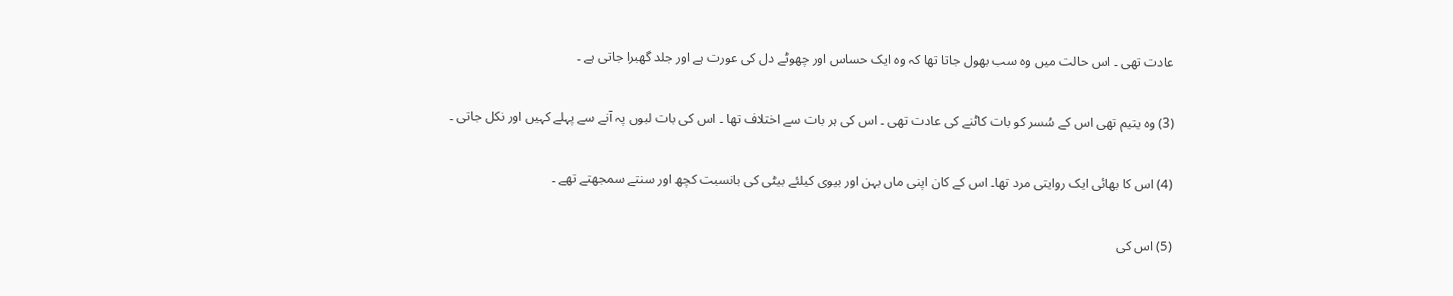عادت تھی ۔ اس حالت میں وہ سب بھول جاتا تھا کہ وہ ایک حساس اور چھوٹے دل کی عورت ہے اور جلد گھبرا جاتی ہے ۔

(3) وہ یتیم تھی اس کے سُسر کو بات کاٹنے کی عادت تھی ۔ اس کی ہر بات سے اختلاف تھا ۔ اس کی بات لبوں پہ آنے سے پہلے کہیں اور نکل جاتی ۔

(4) اس کا بھائی ایک روایتی مرد تھا۔ اس کے کان اپنی ماں بہن اور بیوی کیلئے بیٹی کی بانسبت کچھ اور سنتے سمجھتے تھے ۔

(5) اس کی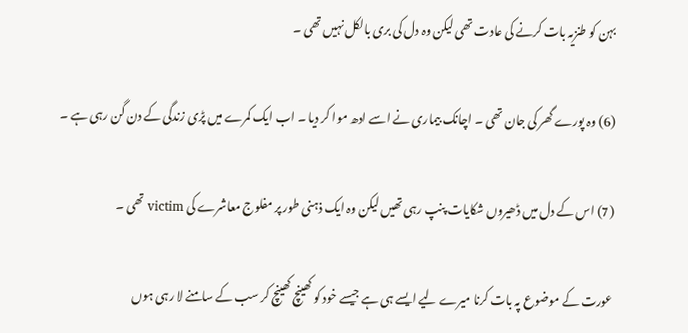بہن کو طنزیہ بات کرنے کی عادت تھی لیکن وہ دل کی بری بالکل نہیں تھی ۔

(6) وہ پورے گھر کی جان تھی ۔ اچانک بیماری نے اسے ادھ موا کر دیا ۔ اب ایک کمرے میں پڑی زندگی کے دن گن رہی ہے ۔

(7) اس کے دل میں ڈھیروں شکایات پنپ رہی تھیں لیکن وہ ایک ذہنی طور پر مفلوج معاشرے کی victim تھی ۔

عورت کے موضوع پہ بات کرنا میرے لیے ایسے ہی ہے جیسے خود کو کھینچ کھینچ کر سب کے سامنے لا رہی ہوں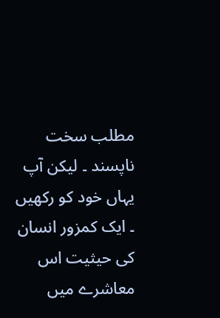مطلب سخت ناپسند ۔ لیکن آپ یہاں خود کو رکھیں ۔ ایک کمزور انسان کی حیثیت اس معاشرے میں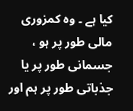کیا ہے ۔ وہ کمزوری مالی طور پر ہو ، جسمانی طور پر یا جذباتی طور پر ہم اور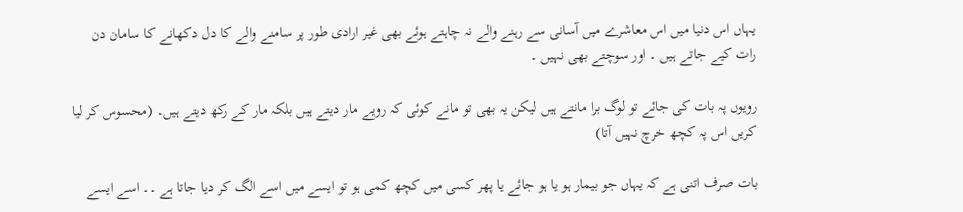یہاں اس دنیا میں اس معاشرے میں آسانی سے رہنے والے نہ چاہتے ہوئے بھی غیر ارادی طور پر سامنے والے کا دل دکھانے کا سامان دن رات کیے جاتے ہیں ۔ اور سوچتے بھی نہیں ۔

رویوں پہ بات کی جائے تو لوگ برا مانتے ہیں لیکن یہ بھی تو مانے کوئی کہ رویے مار دیتے ہیں بلکہ مار کے رکھ دیتے ہیں۔ (محسوس کر لیا کریں اس پہ کچھ خرچ نہیں آتا)

بات صرف اتنی ہے کہ یہاں جو بیمار ہو یا ہو جائے یا پھر کسی میں کچھ کمی ہو تو ایسے میں اسے الگ کر دیا جاتا ہے ۔۔ اسے ایسے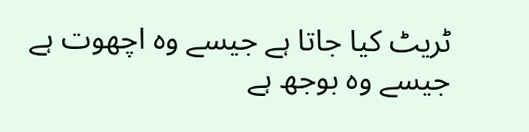ٹریٹ کیا جاتا ہے جیسے وہ اچھوت ہے جیسے وہ بوجھ ہے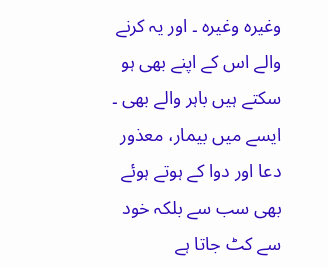وغیرہ وغیرہ ۔ اور یہ کرنے والے اس کے اپنے بھی ہو سکتے ہیں باہر والے بھی ۔ ایسے میں بیمار، معذور دعا اور دوا کے ہوتے ہوئے بھی سب سے بلکہ خود سے کٹ جاتا ہے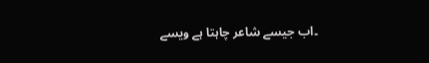۔اب جیسے شاعر چاہتا ہے ویسے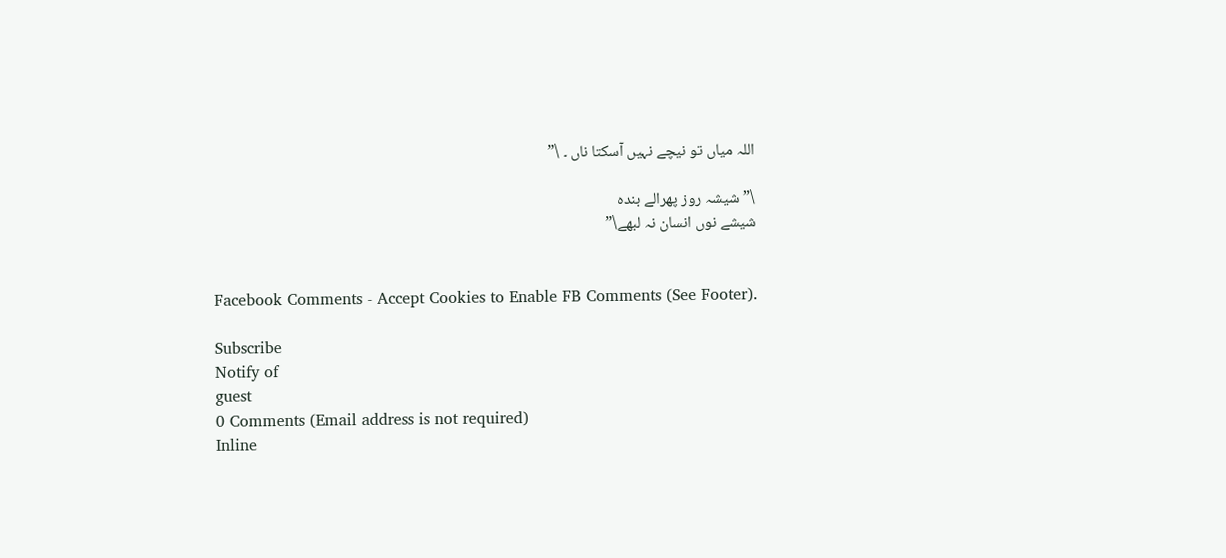اللہ میاں تو نیچے نہیں آسکتا ناں ۔ \”

\”شیشہ روز پھرالے بندہ
شیشے نوں انسان نہ لبھے\”


Facebook Comments - Accept Cookies to Enable FB Comments (See Footer).

Subscribe
Notify of
guest
0 Comments (Email address is not required)
Inline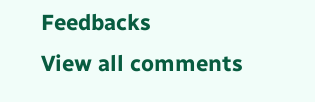Feedbacks
View all comments